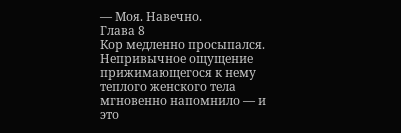— Моя. Навечно.
Глава 8
Кор медленно просыпался.
Непривычное ощущение прижимающегося к нему теплого женского тела мгновенно напомнило — и это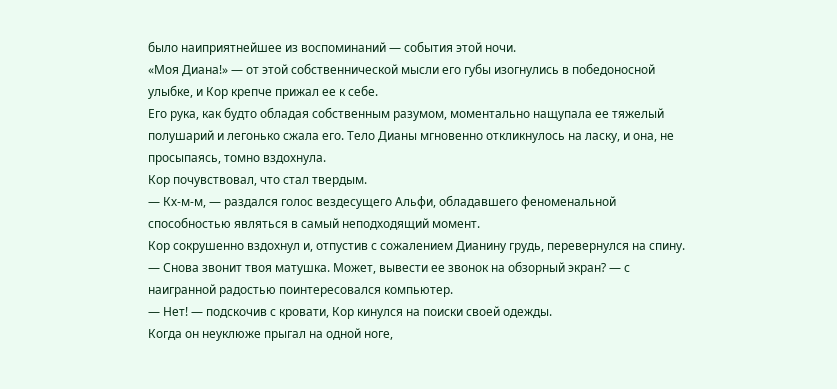было наиприятнейшее из воспоминаний — события этой ночи.
«Моя Диана!» — от этой собственнической мысли его губы изогнулись в победоносной улыбке, и Кор крепче прижал ее к себе.
Его рука, как будто обладая собственным разумом, моментально нащупала ее тяжелый полушарий и легонько сжала его. Тело Дианы мгновенно откликнулось на ласку, и она, не просыпаясь, томно вздохнула.
Кор почувствовал, что стал твердым.
— Кх-м-м, — раздался голос вездесущего Альфи, обладавшего феноменальной способностью являться в самый неподходящий момент.
Кор сокрушенно вздохнул и, отпустив с сожалением Дианину грудь, перевернулся на спину.
— Снова звонит твоя матушка. Может, вывести ее звонок на обзорный экран? — с наигранной радостью поинтересовался компьютер.
— Нет! — подскочив с кровати, Кор кинулся на поиски своей одежды.
Когда он неуклюже прыгал на одной ноге,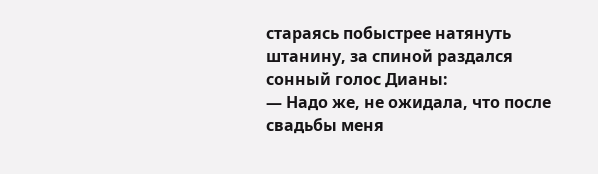стараясь побыстрее натянуть штанину, за спиной раздался сонный голос Дианы:
— Надо же, не ожидала, что после свадьбы меня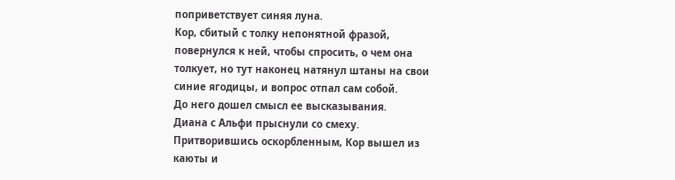поприветствует синяя луна.
Кор, сбитый с толку непонятной фразой, повернулся к ней, чтобы спросить, о чем она толкует, но тут наконец натянул штаны на свои синие ягодицы, и вопрос отпал сам собой.
До него дошел смысл ее высказывания.
Диана с Альфи прыснули со смеху.
Притворившись оскорбленным, Кор вышел из каюты и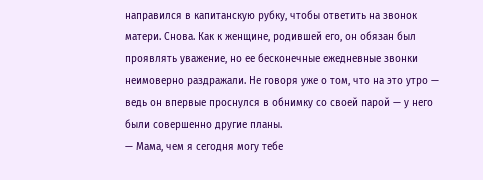направился в капитанскую рубку, чтобы ответить на звонок матери. Снова. Как к женщине, родившей его, он обязан был проявлять уважение, но ее бесконечные ежедневные звонки неимоверно раздражали. Не говоря уже о том, что на это утро — ведь он впервые проснулся в обнимку со своей парой — у него были совершенно другие планы.
— Мама, чем я сегодня могу тебе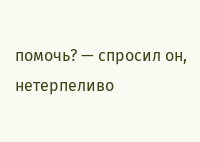помочь? — спросил он, нетерпеливо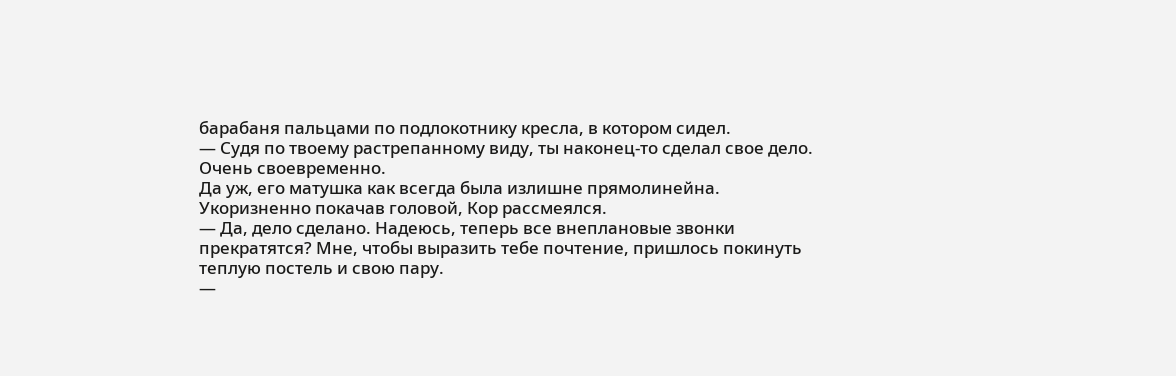барабаня пальцами по подлокотнику кресла, в котором сидел.
— Судя по твоему растрепанному виду, ты наконец-то сделал свое дело. Очень своевременно.
Да уж, его матушка как всегда была излишне прямолинейна.
Укоризненно покачав головой, Кор рассмеялся.
— Да, дело сделано. Надеюсь, теперь все внеплановые звонки прекратятся? Мне, чтобы выразить тебе почтение, пришлось покинуть теплую постель и свою пару.
—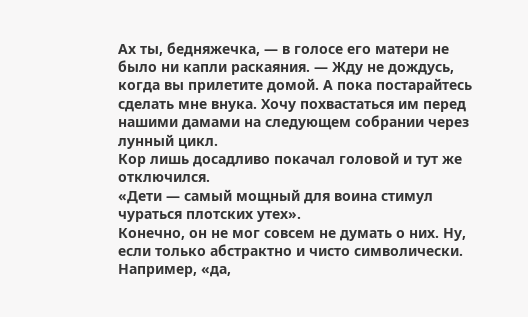Ах ты, бедняжечка, — в голосе его матери не было ни капли раскаяния. — Жду не дождусь, когда вы прилетите домой. А пока постарайтесь сделать мне внука. Хочу похвастаться им перед нашими дамами на следующем собрании через лунный цикл.
Кор лишь досадливо покачал головой и тут же отключился.
«Дети — самый мощный для воина стимул чураться плотских утех».
Конечно, он не мог совсем не думать о них. Ну, если только абстрактно и чисто символически. Например, «да,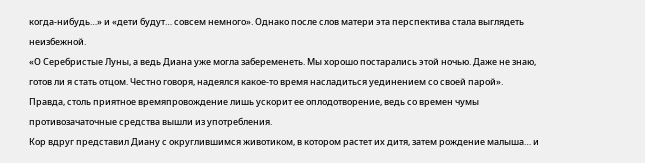когда-нибудь…» и «дети будут… совсем немного». Однако после слов матери эта перспектива стала выглядеть неизбежной.
«О Серебристые Луны, а ведь Диана уже могла забеременеть. Мы хорошо постарались этой ночью. Даже не знаю, готов ли я стать отцом. Честно говоря, надеялся какое-то время насладиться уединением со своей парой».
Правда, столь приятное времяпровождение лишь ускорит ее оплодотворение, ведь со времен чумы противозачаточные средства вышли из употребления.
Кор вдруг представил Диану с округлившимся животиком, в котором растет их дитя, затем рождение малыша… и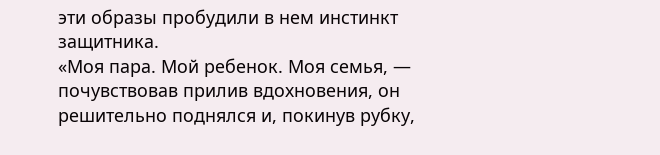эти образы пробудили в нем инстинкт защитника.
«Моя пара. Мой ребенок. Моя семья, — почувствовав прилив вдохновения, он решительно поднялся и, покинув рубку,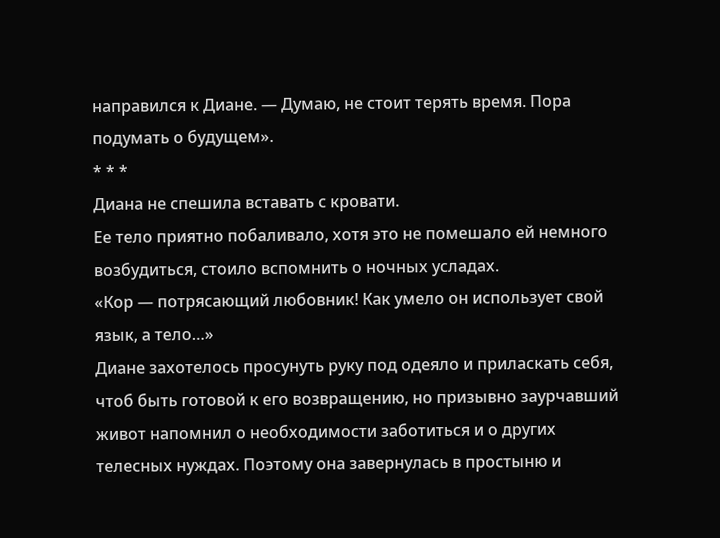направился к Диане. — Думаю, не стоит терять время. Пора подумать о будущем».
* * *
Диана не спешила вставать с кровати.
Ее тело приятно побаливало, хотя это не помешало ей немного возбудиться, стоило вспомнить о ночных усладах.
«Кор — потрясающий любовник! Как умело он использует свой язык, а тело…»
Диане захотелось просунуть руку под одеяло и приласкать себя, чтоб быть готовой к его возвращению, но призывно заурчавший живот напомнил о необходимости заботиться и о других телесных нуждах. Поэтому она завернулась в простыню и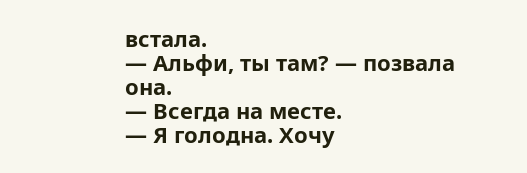встала.
— Альфи, ты там? — позвала она.
— Всегда на месте.
— Я голодна. Хочу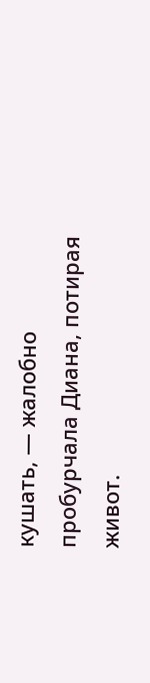кушать, — жалобно пробурчала Диана, потирая живот.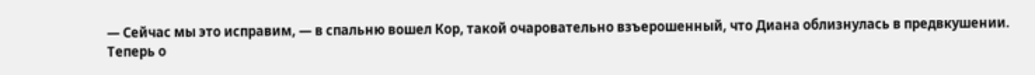— Сейчас мы это исправим, — в спальню вошел Кор, такой очаровательно взъерошенный, что Диана облизнулась в предвкушении. Теперь о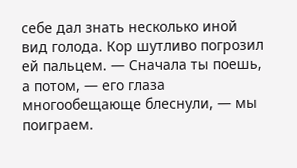себе дал знать несколько иной вид голода. Кор шутливо погрозил ей пальцем. — Сначала ты поешь, а потом, — его глаза многообещающе блеснули, — мы поиграем.